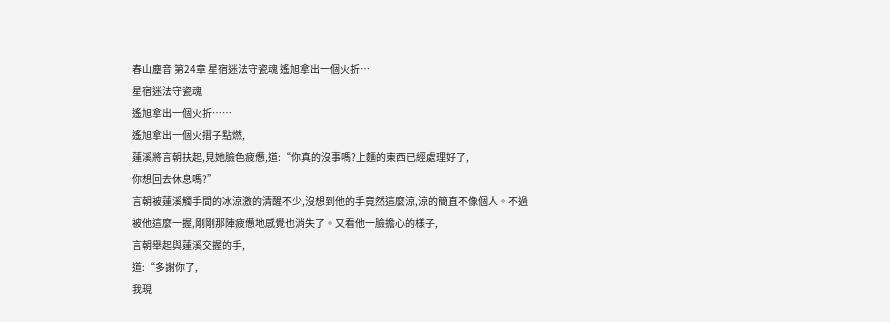春山塵音 第24章 星宿迷法守瓷魂 遙旭拿出一個火折…
星宿迷法守瓷魂
遙旭拿出一個火折……
遙旭拿出一個火摺子點燃,
蓮溪將言朝扶起,見她臉色疲憊,道:“你真的沒事嗎?上麵的東西已經處理好了,
你想回去休息嗎?”
言朝被蓮溪觸手間的冰涼激的清醒不少,沒想到他的手竟然這麼涼,涼的簡直不像個人。不過被他這麼一握,剛剛那陣疲憊地感覺也消失了。又看他一臉擔心的樣子,
言朝舉起與蓮溪交握的手,
道:“多謝你了,
我現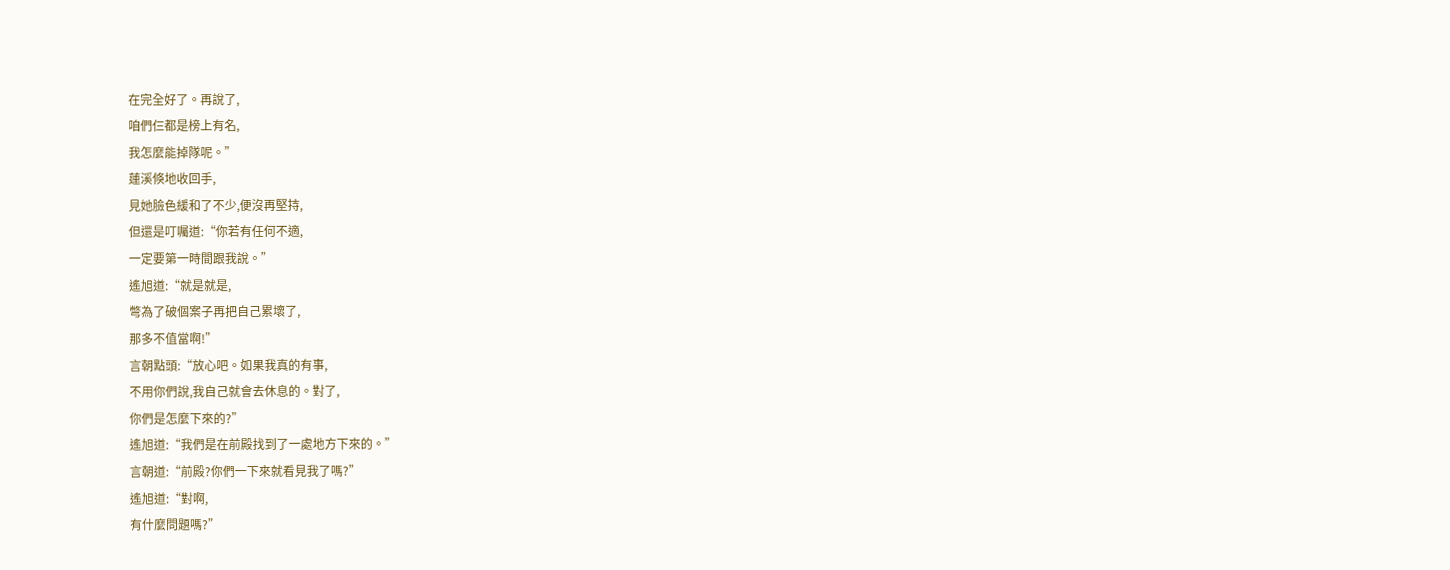在完全好了。再說了,
咱們仨都是榜上有名,
我怎麼能掉隊呢。”
蓮溪倏地收回手,
見她臉色緩和了不少,便沒再堅持,
但還是叮囑道:“你若有任何不適,
一定要第一時間跟我說。”
遙旭道:“就是就是,
彆為了破個案子再把自己累壞了,
那多不值當啊!”
言朝點頭:“放心吧。如果我真的有事,
不用你們說,我自己就會去休息的。對了,
你們是怎麼下來的?”
遙旭道:“我們是在前殿找到了一處地方下來的。”
言朝道:“前殿?你們一下來就看見我了嗎?”
遙旭道:“對啊,
有什麼問題嗎?”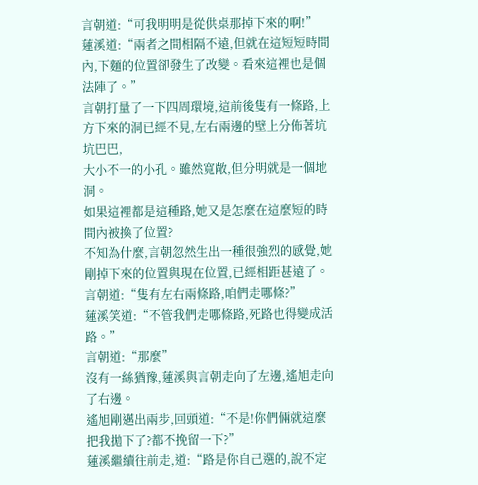言朝道:“可我明明是從供桌那掉下來的啊!”
蓮溪道:“兩者之間相隔不遠,但就在這短短時間內,下麵的位置卻發生了改變。看來這裡也是個法陣了。”
言朝打量了一下四周環境,這前後隻有一條路,上方下來的洞已經不見,左右兩邊的壁上分佈著坑坑巴巴,
大小不一的小孔。雖然寬敞,但分明就是一個地洞。
如果這裡都是這種路,她又是怎麼在這麼短的時間內被換了位置?
不知為什麼,言朝忽然生出一種很強烈的感覺,她剛掉下來的位置與現在位置,已經相距甚遠了。
言朝道:“隻有左右兩條路,咱們走哪條?”
蓮溪笑道:“不管我們走哪條路,死路也得變成活路。”
言朝道:“那麼”
沒有一絲猶豫,蓮溪與言朝走向了左邊,遙旭走向了右邊。
遙旭剛邁出兩步,回頭道:“不是!你們倆就這麼把我拋下了?都不挽留一下?”
蓮溪繼續往前走,道:“路是你自己選的,說不定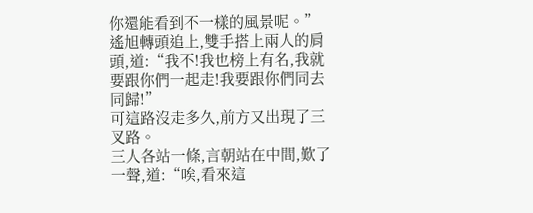你還能看到不一樣的風景呢。”
遙旭轉頭追上,雙手搭上兩人的肩頭,道:“我不!我也榜上有名,我就要跟你們一起走!我要跟你們同去同歸!”
可這路沒走多久,前方又出現了三叉路。
三人各站一條,言朝站在中間,歎了一聲,道:“唉,看來這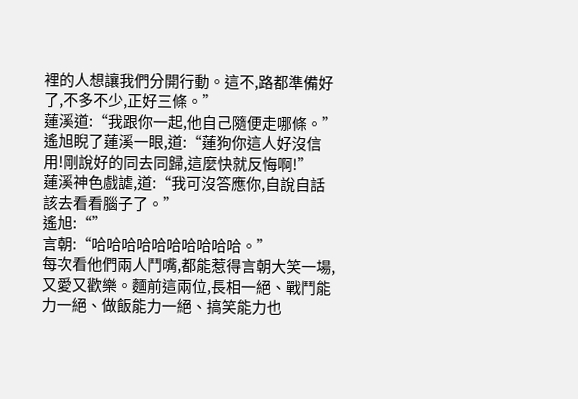裡的人想讓我們分開行動。這不,路都準備好了,不多不少,正好三條。”
蓮溪道:“我跟你一起,他自己隨便走哪條。”
遙旭睨了蓮溪一眼,道:“蓮狗你這人好沒信用!剛說好的同去同歸,這麼快就反悔啊!”
蓮溪神色戲謔,道:“我可沒答應你,自說自話該去看看腦子了。”
遙旭:“”
言朝:“哈哈哈哈哈哈哈哈哈哈。”
每次看他們兩人鬥嘴,都能惹得言朝大笑一場,又愛又歡樂。麵前這兩位,長相一絕、戰鬥能力一絕、做飯能力一絕、搞笑能力也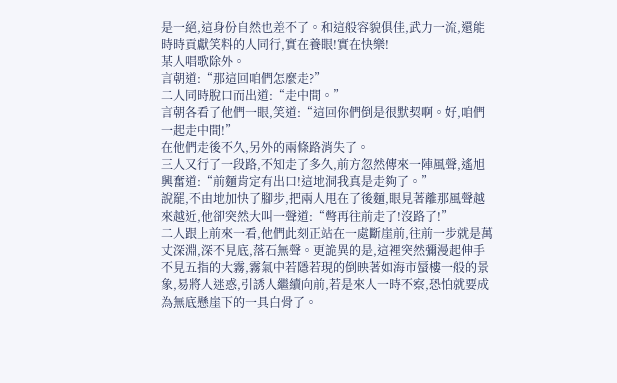是一絕,這身份自然也差不了。和這般容貌俱佳,武力一流,還能時時貢獻笑料的人同行,實在養眼!實在快樂!
某人唱歌除外。
言朝道:“那這回咱們怎麼走?”
二人同時脫口而出道:“走中間。”
言朝各看了他們一眼,笑道:“這回你們倒是很默契啊。好,咱們一起走中間!”
在他們走後不久,另外的兩條路消失了。
三人又行了一段路,不知走了多久,前方忽然傳來一陣風聲,遙旭興奮道:“前麵肯定有出口!這地洞我真是走夠了。”
說罷,不由地加快了腳步,把兩人甩在了後麵,眼見著離那風聲越來越近,他卻突然大叫一聲道:“彆再往前走了!沒路了!”
二人跟上前來一看,他們此刻正站在一處斷崖前,往前一步就是萬丈深淵,深不見底,落石無聲。更詭異的是,這裡突然彌漫起伸手不見五指的大霧,霧氣中若隱若現的倒映著如海市蜃樓一般的景象,易將人迷惑,引誘人繼續向前,若是來人一時不察,恐怕就要成為無底懸崖下的一具白骨了。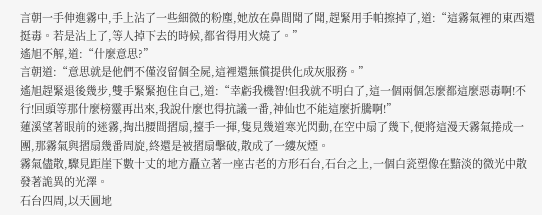言朝一手伸進霧中,手上沾了一些細微的粉塵,她放在鼻間聞了聞,趕緊用手帕擦掉了,道:“這霧氣裡的東西還挺毒。若是沾上了,等人掉下去的時候,都省得用火燒了。”
遙旭不解,道:“什麼意思?”
言朝道:“意思就是他們不僅沒留個全屍,這裡還無償提供化成灰服務。”
遙旭趕緊退後幾步,雙手緊緊抱住自己,道:“幸虧我機智!但我就不明白了,這一個兩個怎麼都這麼惡毒啊!不行!回頭等那什麼榜靈再出來,我說什麼也得抗議一番,神仙也不能這麼折騰啊!”
蓮溪望著眼前的迷霧,掏出腰間摺扇,擡手一揮,隻見幾道寒光閃動,在空中扇了幾下,便將這漫天霧氣捲成一團,那霧氣與摺扇幾番周旋,終還是被摺扇擊破,散成了一縷灰煙。
霧氣儘散,驟見距崖下數十丈的地方矗立著一座古老的方形石台,石台之上,一個白瓷塑像在黯淡的微光中散發著詭異的光澤。
石台四周,以天圓地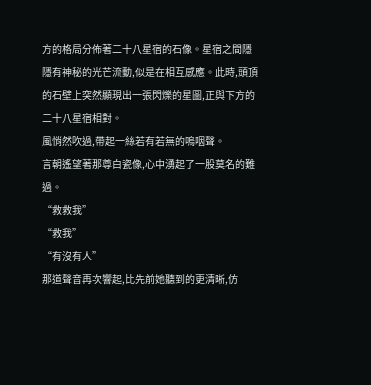方的格局分佈著二十八星宿的石像。星宿之間隱隱有神秘的光芒流動,似是在相互感應。此時,頭頂的石壁上突然顯現出一張閃爍的星圖,正與下方的二十八星宿相對。
風悄然吹過,帶起一絲若有若無的嗚咽聲。
言朝遙望著那尊白瓷像,心中湧起了一股莫名的難過。
“救救我”
“救我”
“有沒有人”
那道聲音再次響起,比先前她聽到的更清晰,仿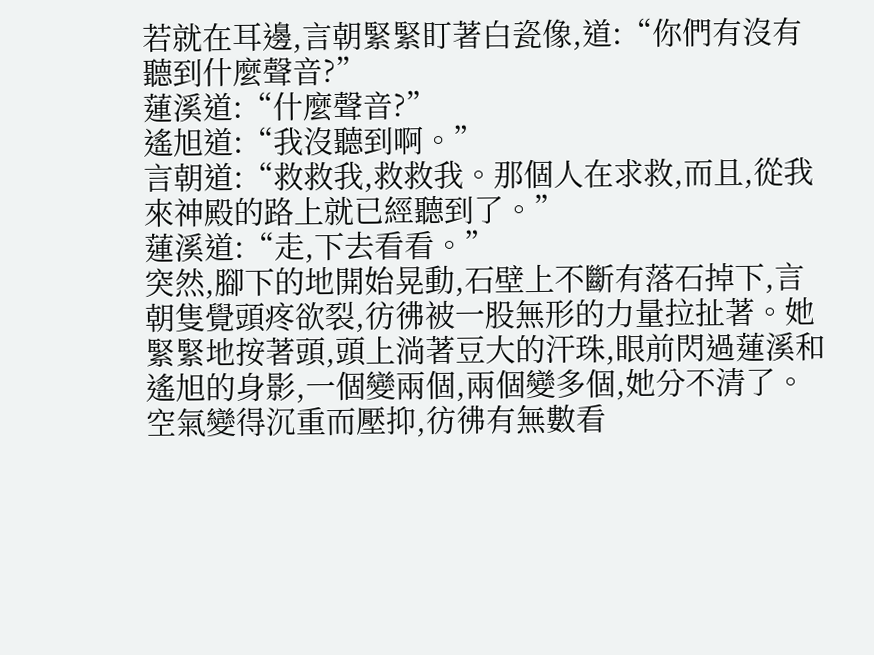若就在耳邊,言朝緊緊盯著白瓷像,道:“你們有沒有聽到什麼聲音?”
蓮溪道:“什麼聲音?”
遙旭道:“我沒聽到啊。”
言朝道:“救救我,救救我。那個人在求救,而且,從我來神殿的路上就已經聽到了。”
蓮溪道:“走,下去看看。”
突然,腳下的地開始晃動,石壁上不斷有落石掉下,言朝隻覺頭疼欲裂,彷彿被一股無形的力量拉扯著。她緊緊地按著頭,頭上淌著豆大的汗珠,眼前閃過蓮溪和遙旭的身影,一個變兩個,兩個變多個,她分不清了。
空氣變得沉重而壓抑,彷彿有無數看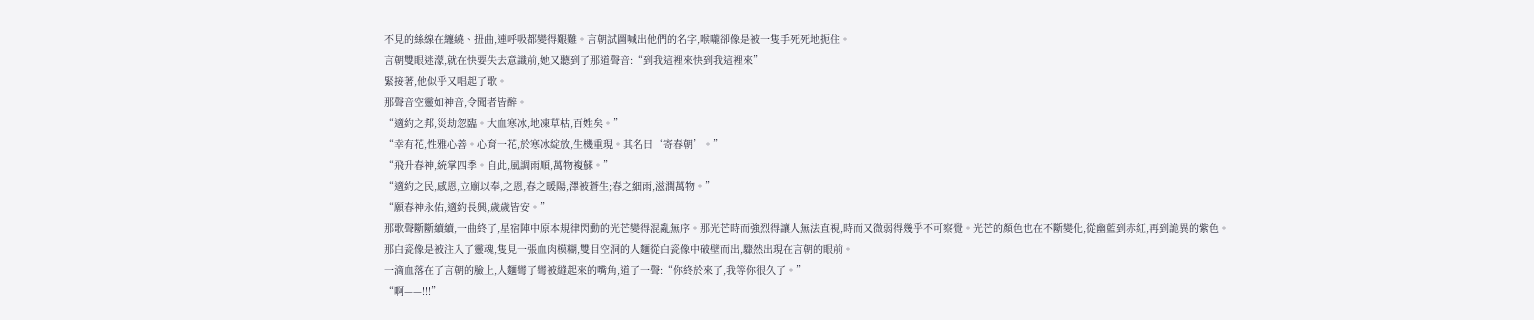不見的絲線在纏繞、扭曲,連呼吸都變得艱難。言朝試圖喊出他們的名字,喉嚨卻像是被一隻手死死地扼住。
言朝雙眼迷濛,就在快要失去意識前,她又聽到了那道聲音:“到我這裡來快到我這裡來”
緊接著,他似乎又唱起了歌。
那聲音空靈如神音,令聞者皆醉。
“適約之邦,災劫忽臨。大血寒冰,地凍草枯,百姓矣。”
“幸有花,性雅心善。心育一花,於寒冰綻放,生機重現。其名曰‘寄春朝’。”
“飛升春神,統掌四季。自此,風調雨順,萬物複蘇。”
“適約之民,感恩,立廟以奉,之恩,春之暖陽,澤被蒼生;春之細雨,滋潤萬物。”
“願春神永佑,適約長興,歲歲皆安。”
那歌聲斷斷續續,一曲終了,星宿陣中原本規律閃動的光芒變得混亂無序。那光芒時而強烈得讓人無法直視,時而又微弱得幾乎不可察覺。光芒的顏色也在不斷變化,從幽藍到赤紅,再到詭異的紫色。
那白瓷像是被注入了靈魂,隻見一張血肉模糊,雙目空洞的人麵從白瓷像中破壁而出,驟然出現在言朝的眼前。
一滴血落在了言朝的臉上,人麵彎了彎被縫起來的嘴角,道了一聲:“你終於來了,我等你很久了。”
“啊——!!!”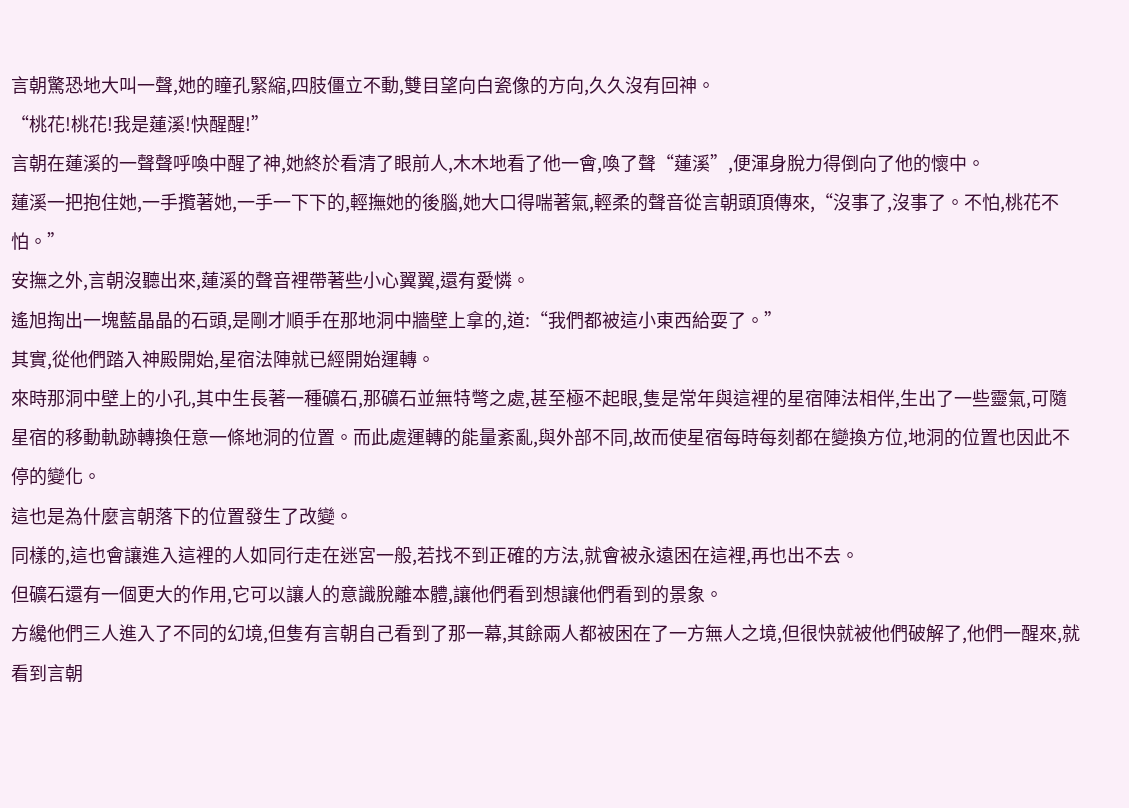言朝驚恐地大叫一聲,她的瞳孔緊縮,四肢僵立不動,雙目望向白瓷像的方向,久久沒有回神。
“桃花!桃花!我是蓮溪!快醒醒!”
言朝在蓮溪的一聲聲呼喚中醒了神,她終於看清了眼前人,木木地看了他一會,喚了聲“蓮溪”,便渾身脫力得倒向了他的懷中。
蓮溪一把抱住她,一手攬著她,一手一下下的,輕撫她的後腦,她大口得喘著氣,輕柔的聲音從言朝頭頂傳來,“沒事了,沒事了。不怕,桃花不怕。”
安撫之外,言朝沒聽出來,蓮溪的聲音裡帶著些小心翼翼,還有愛憐。
遙旭掏出一塊藍晶晶的石頭,是剛才順手在那地洞中牆壁上拿的,道:“我們都被這小東西給耍了。”
其實,從他們踏入神殿開始,星宿法陣就已經開始運轉。
來時那洞中壁上的小孔,其中生長著一種礦石,那礦石並無特彆之處,甚至極不起眼,隻是常年與這裡的星宿陣法相伴,生出了一些靈氣,可隨星宿的移動軌跡轉換任意一條地洞的位置。而此處運轉的能量紊亂,與外部不同,故而使星宿每時每刻都在變換方位,地洞的位置也因此不停的變化。
這也是為什麼言朝落下的位置發生了改變。
同樣的,這也會讓進入這裡的人如同行走在迷宮一般,若找不到正確的方法,就會被永遠困在這裡,再也出不去。
但礦石還有一個更大的作用,它可以讓人的意識脫離本體,讓他們看到想讓他們看到的景象。
方纔他們三人進入了不同的幻境,但隻有言朝自己看到了那一幕,其餘兩人都被困在了一方無人之境,但很快就被他們破解了,他們一醒來,就看到言朝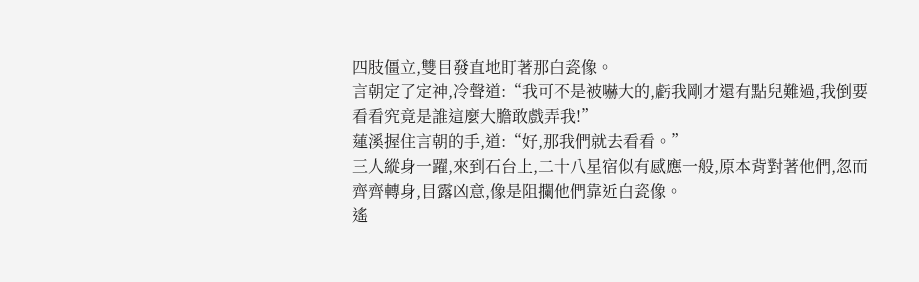四肢僵立,雙目發直地盯著那白瓷像。
言朝定了定神,冷聲道:“我可不是被嚇大的,虧我剛才還有點兒難過,我倒要看看究竟是誰這麼大膽敢戲弄我!”
蓮溪握住言朝的手,道:“好,那我們就去看看。”
三人縱身一躍,來到石台上,二十八星宿似有感應一般,原本背對著他們,忽而齊齊轉身,目露凶意,像是阻攔他們靠近白瓷像。
遙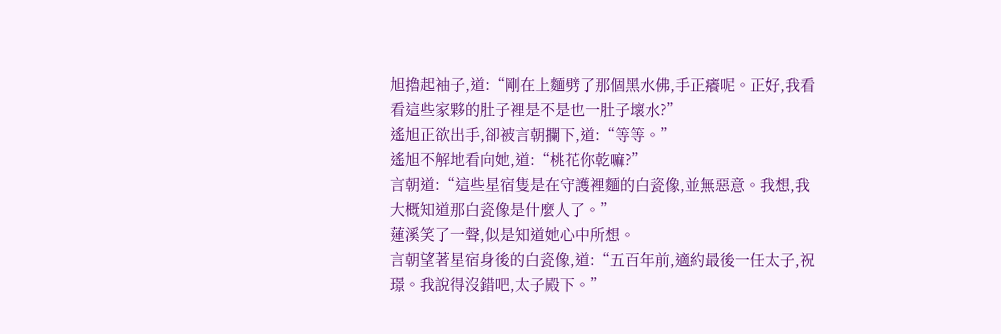旭擼起袖子,道:“剛在上麵劈了那個黑水佛,手正癢呢。正好,我看看這些家夥的肚子裡是不是也一肚子壞水?”
遙旭正欲出手,卻被言朝攔下,道:“等等。”
遙旭不解地看向她,道:“桃花你乾嘛?”
言朝道:“這些星宿隻是在守護裡麵的白瓷像,並無惡意。我想,我大概知道那白瓷像是什麼人了。”
蓮溪笑了一聲,似是知道她心中所想。
言朝望著星宿身後的白瓷像,道:“五百年前,適約最後一任太子,祝璟。我說得沒錯吧,太子殿下。”